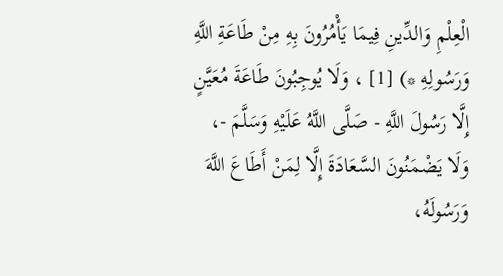الْعِلْمِ وَالدِّينِ فِيمَا يَأْمُرُونَ بِهِ مِنْ طَاعَةِ اللَّهِ وَرَسُولِهِ *) [1] ، وَلَا يُوجِبُونَ طَاعَةَ مُعَيَّنٍ إِلَّا رَسُولَ اللَّهِ - صَلَّى اللَّهُ عَلَيْهِ وَسَلَّمَ -، وَلَا يَضْمَنُونَ السَّعَادَةَ إِلَّا لِمَنْ أَطَاعَ اللَّهَ وَرَسُولَهُ،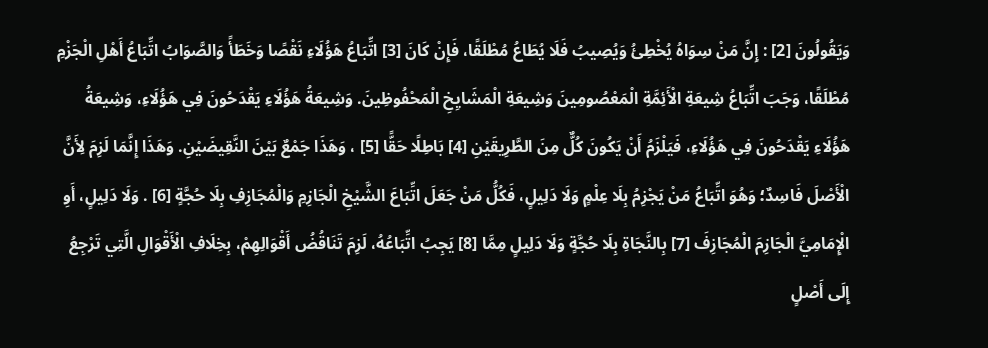وَيَقُولُونَ [2] : إِنَّ مَنْ سِوَاهُ يُخْطِئُ وَيُصِيبُ فَلَا يُطَاعُ مُطْلَقًا، فَإِنْ كَانَ [3] اتِّبَاعُ هَؤُلَاءِ نَقْصًا وَخَطَأً وَالصَّوَابُ اتِّبَاعُ أَهْلِ الْجَزْمِ مُطْلَقًا، وَجَبَ اتِّبَاعُ شِيعَةِ الْأَئِمَّةِ الْمَعْصُومِينَ وَشِيعَةِ الْمَشَايِخِ الْمَحْفُوظِينَ. وَشِيعَةُ هَؤُلَاءِ يَقْدَحُونَ فِي هَؤُلَاءِ، وَشِيعَةُ هَؤُلَاءِ يَقْدَحُونَ فِي هَؤُلَاءِ، فَيَلْزَمُ أَنْ يَكُونَ كُلٌّ مِنَ الطَّرِيقَيْنِ [4] بَاطِلًا حَقًّا [5] ، وَهَذَا جَمْعٌ بَيْنَ النَّقِيضَيْنِ. وَهَذَا إِنَّمَا لَزِمَ لِأَنَّ الْأَصْلَ فَاسِدٌ؛ وَهُوَ اتِّبَاعُ مَنْ يَجْزِمُ بِلَا عِلْمٍ وَلَا دَلِيلٍ، فَكُلُّ مَنْ جَعَلَ اتِّبَاعَ الشَّيْخِ الْجَازِمِ وَالْمُجَازِفِ بِلَا حُجَّةٍ [6] . وَلَا دَلِيلٍ، أَوِ الْإِمَامِيَّ الْجَازِمَ الْمُجَازِفَ [7] بِالنَّجَاةِ بِلَا حُجَّةٍ وَلَا دَلِيلٍ مِمَّا [8] يَجِبُ اتِّبَاعُهُ، لَزِمَ تَنَاقُضُ أَقْوَالِهِمْ، بِخِلَافِ الْأَقْوَالِ الَّتِي تَرْجِعُ إِلَى أَصْلٍ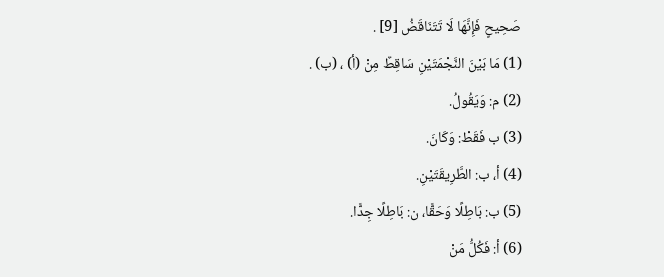صَحِيحٍ فَإِنَّهَا لَا تَتَنَاقَضُ [9] .
(1) مَا بَيْنَ النَّجْمَتَيْنِ سَاقِطٌ مِنْ (أ) ، (ب) .
(2) م: وَيَقُولُ.
(3) ب فَقَطْ: وَكَانَ.
(4) أ، ب: الطَّرِيقَتَيْنِ.
(5) ب: بَاطِلًا وَحَقًّا، ن: بَاطِلًا جِدًّا.
(6) أ: فَكُلُّ مَنْ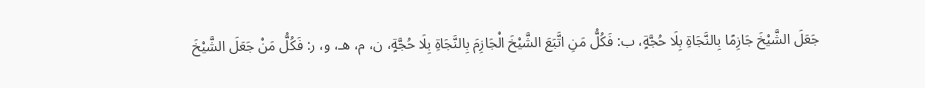جَعَلَ الشَّيْخَ جَازِمًا بِالنَّجَاةِ بِلَا حُجَّةٍ، ب: فَكُلُّ مَنِ اتَّبَعَ الشَّيْخَ الْجَازِمَ بِالنَّجَاةِ بِلَا حُجَّةٍ، ن، م، هـ، و، ر: فَكُلُّ مَنْ جَعَلَ الشَّيْخَ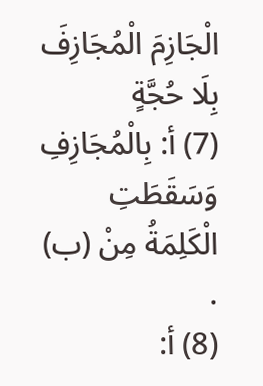الْجَازِمَ الْمُجَازِفَ بِلَا حُجَّةٍ
(7) أ: بِالْمُجَازِفِ وَسَقَطَتِ الْكَلِمَةُ مِنْ (ب) .
(8) أ: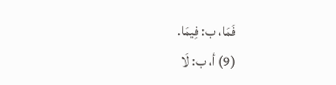فَمَا، ب: فِيمَا.
(9) أ، ب: لَا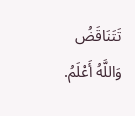تَتَنَاقَضُ وَاللَّهُ أَعْلَمُ.